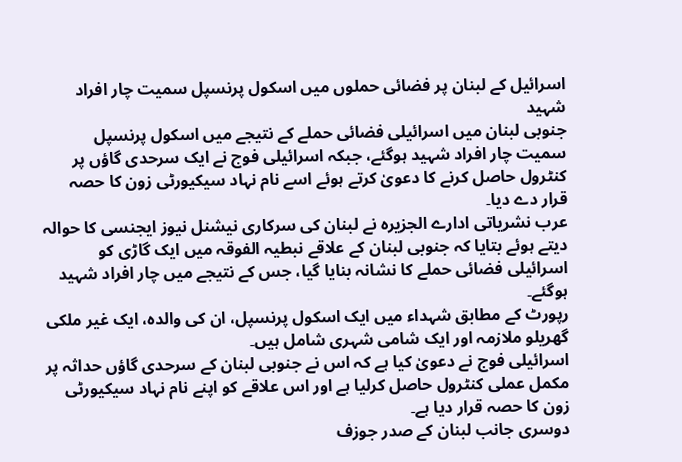اسرائیل کے لبنان پر فضائی حملوں میں اسکول پرنسپل سمیت چار افراد شہید
جنوبی لبنان میں اسرائیلی فضائی حملے کے نتیجے میں اسکول پرنسپل سمیت چار افراد شہید ہوگئے، جبکہ اسرائیلی فوج نے ایک سرحدی گاؤں پر کنٹرول حاصل کرنے کا دعویٰ کرتے ہوئے اسے نام نہاد سیکیورٹی زون کا حصہ قرار دے دیا۔
عرب نشریاتی ادارے الجزیرہ نے لبنان کی سرکاری نیشنل نیوز ایجنسی کا حوالہ دیتے ہوئے بتایا کہ جنوبی لبنان کے علاقے نبطیہ الفوقہ میں ایک گاڑی کو اسرائیلی فضائی حملے کا نشانہ بنایا گیا، جس کے نتیجے میں چار افراد شہید ہوگئے۔
رپورٹ کے مطابق شہداء میں ایک اسکول پرنسپل، ان کی والدہ، ایک غیر ملکی گھریلو ملازمہ اور ایک شامی شہری شامل ہیں۔
اسرائیلی فوج نے دعویٰ کیا ہے کہ اس نے جنوبی لبنان کے سرحدی گاؤں حداثہ پر مکمل عملی کنٹرول حاصل کرلیا ہے اور اس علاقے کو اپنے نام نہاد سیکیورٹی زون کا حصہ قرار دیا ہے۔
دوسری جانب لبنان کے صدر جوزف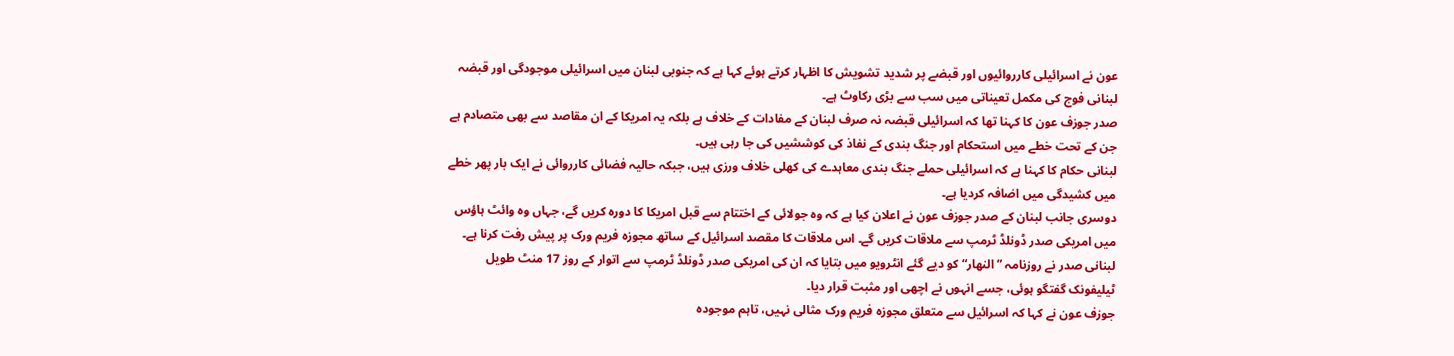عون نے اسرائیلی کارروائیوں اور قبضے پر شدید تشویش کا اظہار کرتے ہوئے کہا ہے کہ جنوبی لبنان میں اسرائیلی موجودگی اور قبضہ لبنانی فوج کی مکمل تعیناتی میں سب سے بڑی رکاوٹ ہے۔
صدر جوزف عون کا کہنا تھا کہ اسرائیلی قبضہ نہ صرف لبنان کے مفادات کے خلاف ہے بلکہ یہ امریکا کے ان مقاصد سے بھی متصادم ہے جن کے تحت خطے میں استحکام اور جنگ بندی کے نفاذ کی کوششیں کی جا رہی ہیں۔
لبنانی حکام کا کہنا ہے کہ اسرائیلی حملے جنگ بندی معاہدے کی کھلی خلاف ورزی ہیں، جبکہ حالیہ فضائی کارروائی نے ایک بار پھر خطے میں کشیدگی میں اضافہ کردیا ہے۔
دوسری جانب لبنان کے صدر جوزف عون نے اعلان کیا ہے کہ وہ جولائی کے اختتام سے قبل امریکا کا دورہ کریں گے، جہاں وہ وائٹ ہاؤس میں امریکی صدر ڈونلڈ ٹرمپ سے ملاقات کریں گے۔ اس ملاقات کا مقصد اسرائیل کے ساتھ مجوزہ فریم ورک پر پیش رفت کرنا ہے۔
لبنانی صدر نے روزنامہ ”النهار“ کو دیے گئے انٹرویو میں بتایا کہ ان کی امریکی صدر ڈونلڈ ٹرمپ سے اتوار کے روز 17 منٹ طویل ٹیلیفونک گفتگو ہوئی، جسے انہوں نے اچھی اور مثبت قرار دیا۔
جوزف عون نے کہا کہ اسرائیل سے متعلق مجوزہ فریم ورک مثالی نہیں، تاہم موجودہ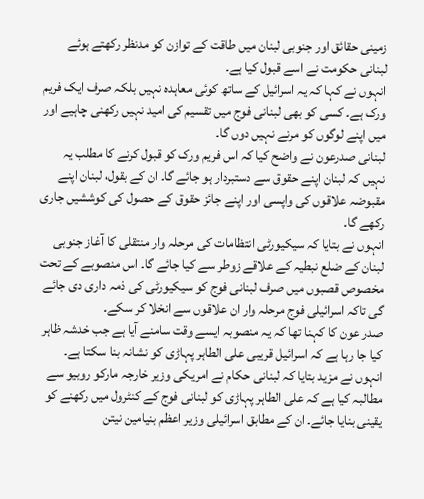زمینی حقائق اور جنوبی لبنان میں طاقت کے توازن کو مدنظر رکھتے ہوئے لبنانی حکومت نے اسے قبول کیا ہے۔
انہوں نے کہا کہ یہ اسرائیل کے ساتھ کوئی معاہدہ نہیں بلکہ صرف ایک فریم ورک ہے۔ کسی کو بھی لبنانی فوج میں تقسیم کی امید نہیں رکھنی چاہیے اور میں اپنے لوگوں کو مرنے نہیں دوں گا۔
لبنانی صدرعون نے واضح کیا کہ اس فریم ورک کو قبول کرنے کا مطلب یہ نہیں کہ لبنان اپنے حقوق سے دستبردار ہو جائے گا۔ ان کے بقول، لبنان اپنے مقبوضہ علاقوں کی واپسی اور اپنے جائز حقوق کے حصول کی کوششیں جاری رکھے گا۔
انہوں نے بتایا کہ سیکیورٹی انتظامات کی مرحلہ وار منتقلی کا آغاز جنوبی لبنان کے ضلع نبطیہ کے علاقے زوطر سے کیا جائے گا۔ اس منصوبے کے تحت مخصوص قصبوں میں صرف لبنانی فوج کو سیکیورٹی کی ذمہ داری دی جائے گی تاکہ اسرائیلی فوج مرحلہ وار ان علاقوں سے انخلا کر سکے۔
صدر عون کا کہنا تھا کہ یہ منصوبہ ایسے وقت سامنے آیا ہے جب خدشہ ظاہر کیا جا رہا ہے کہ اسرائیل قریبی علی الطاہر پہاڑی کو نشانہ بنا سکتا ہے۔
انہوں نے مزید بتایا کہ لبنانی حکام نے امریکی وزیر خارجہ مارکو روبیو سے مطالبہ کیا ہے کہ علی الطاہر پہاڑی کو لبنانی فوج کے کنٹرول میں رکھنے کو یقینی بنایا جائے۔ ان کے مطابق اسرائیلی وزیر اعظم بنیامین نیتن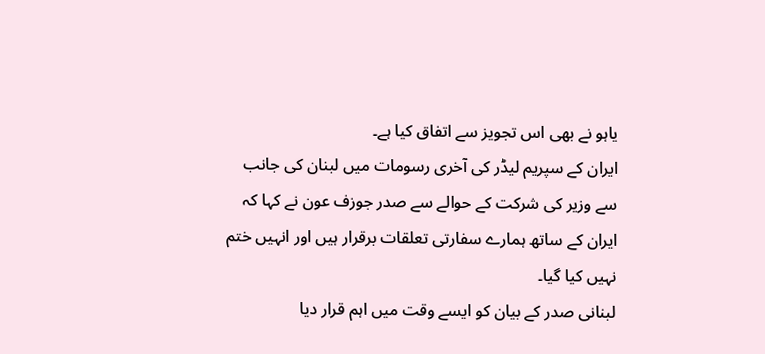یاہو نے بھی اس تجویز سے اتفاق کیا ہے۔
ایران کے سپریم لیڈر کی آخری رسومات میں لبنان کی جانب سے وزیر کی شرکت کے حوالے سے صدر جوزف عون نے کہا کہ ایران کے ساتھ ہمارے سفارتی تعلقات برقرار ہیں اور انہیں ختم نہیں کیا گیا۔
لبنانی صدر کے بیان کو ایسے وقت میں اہم قرار دیا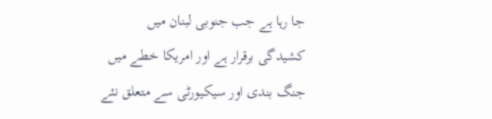جا رہا ہے جب جنوبی لبنان میں کشیدگی برقرار ہے اور امریکا خطے میں جنگ بندی اور سیکیورٹی سے متعلق نئے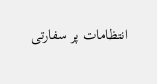انتظامات پر سفارتی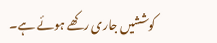کوششیں جاری رکھے ہوئے ہے۔